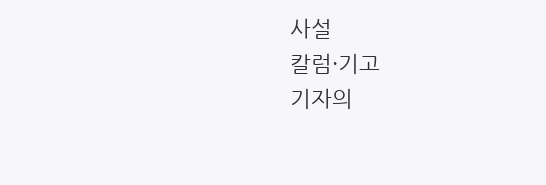사설
칼럼·기고
기자의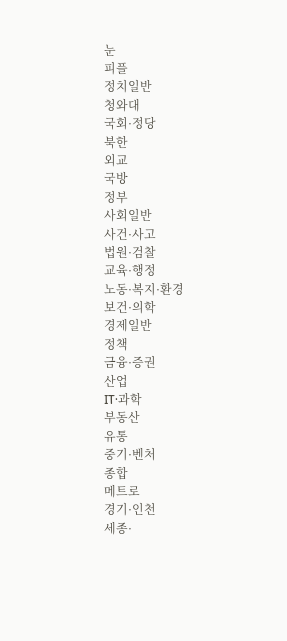눈
피플
정치일반
청와대
국회·정당
북한
외교
국방
정부
사회일반
사건·사고
법원·검찰
교육·행정
노동·복지·환경
보건·의학
경제일반
정책
금융·증권
산업
IT·과학
부동산
유통
중기·벤처
종합
메트로
경기·인천
세종·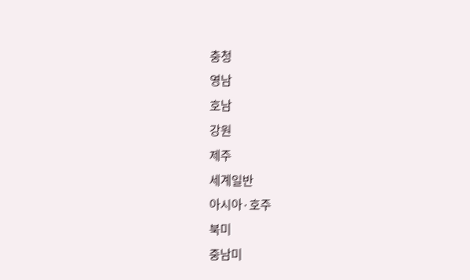충청
영남
호남
강원
제주
세계일반
아시아·호주
북미
중남미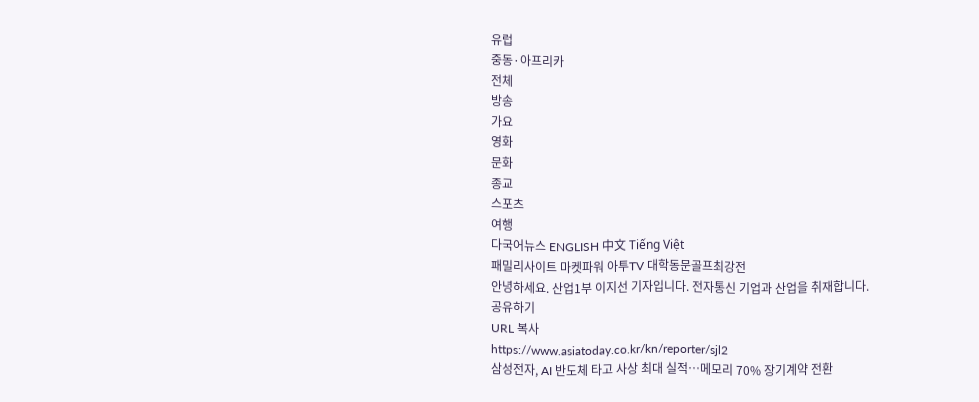유럽
중동·아프리카
전체
방송
가요
영화
문화
종교
스포츠
여행
다국어뉴스 ENGLISH 中文 Tiếng Việt
패밀리사이트 마켓파워 아투TV 대학동문골프최강전
안녕하세요. 산업1부 이지선 기자입니다. 전자통신 기업과 산업을 취재합니다.
공유하기
URL 복사
https://www.asiatoday.co.kr/kn/reporter/sjl2
삼성전자, AI 반도체 타고 사상 최대 실적…메모리 70% 장기계약 전환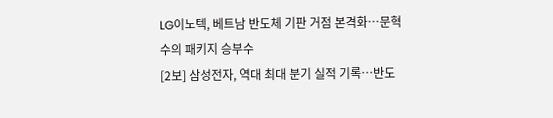LG이노텍, 베트남 반도체 기판 거점 본격화…문혁수의 패키지 승부수
[2보] 삼성전자, 역대 최대 분기 실적 기록…반도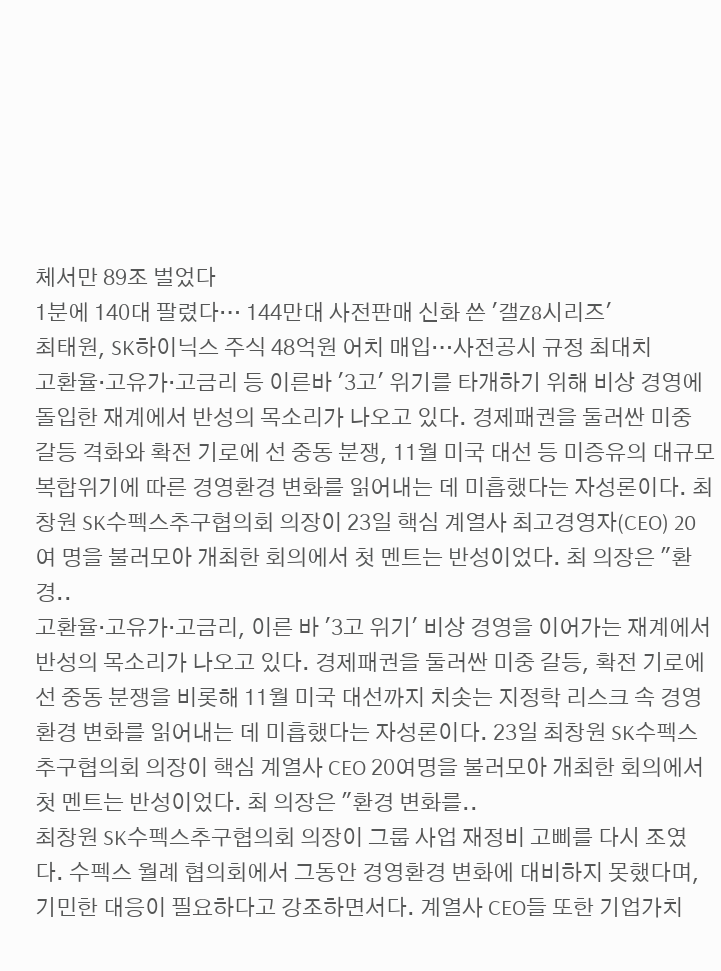체서만 89조 벌었다
1분에 140대 팔렸다… 144만대 사전판매 신화 쓴 '갤Z8시리즈'
최태원, SK하이닉스 주식 48억원 어치 매입…사전공시 규정 최대치
고환율·고유가·고금리 등 이른바 '3고' 위기를 타개하기 위해 비상 경영에 돌입한 재계에서 반성의 목소리가 나오고 있다. 경제패권을 둘러싼 미중 갈등 격화와 확전 기로에 선 중동 분쟁, 11월 미국 대선 등 미증유의 대규모 복합위기에 따른 경영환경 변화를 읽어내는 데 미흡했다는 자성론이다. 최창원 SK수펙스추구협의회 의장이 23일 핵심 계열사 최고경영자(CEO) 20여 명을 불러모아 개최한 회의에서 첫 멘트는 반성이었다. 최 의장은 "환경..
고환율·고유가·고금리, 이른 바 '3고 위기' 비상 경영을 이어가는 재계에서 반성의 목소리가 나오고 있다. 경제패권을 둘러싼 미중 갈등, 확전 기로에 선 중동 분쟁을 비롯해 11월 미국 대선까지 치솟는 지정학 리스크 속 경영환경 변화를 읽어내는 데 미흡했다는 자성론이다. 23일 최창원 SK수펙스추구협의회 의장이 핵심 계열사 CEO 20여명을 불러모아 개최한 회의에서 첫 멘트는 반성이었다. 최 의장은 "환경 변화를..
최창원 SK수펙스추구협의회 의장이 그룹 사업 재정비 고삐를 다시 조였다. 수펙스 월례 협의회에서 그동안 경영환경 변화에 대비하지 못했다며, 기민한 대응이 필요하다고 강조하면서다. 계열사 CEO들 또한 기업가치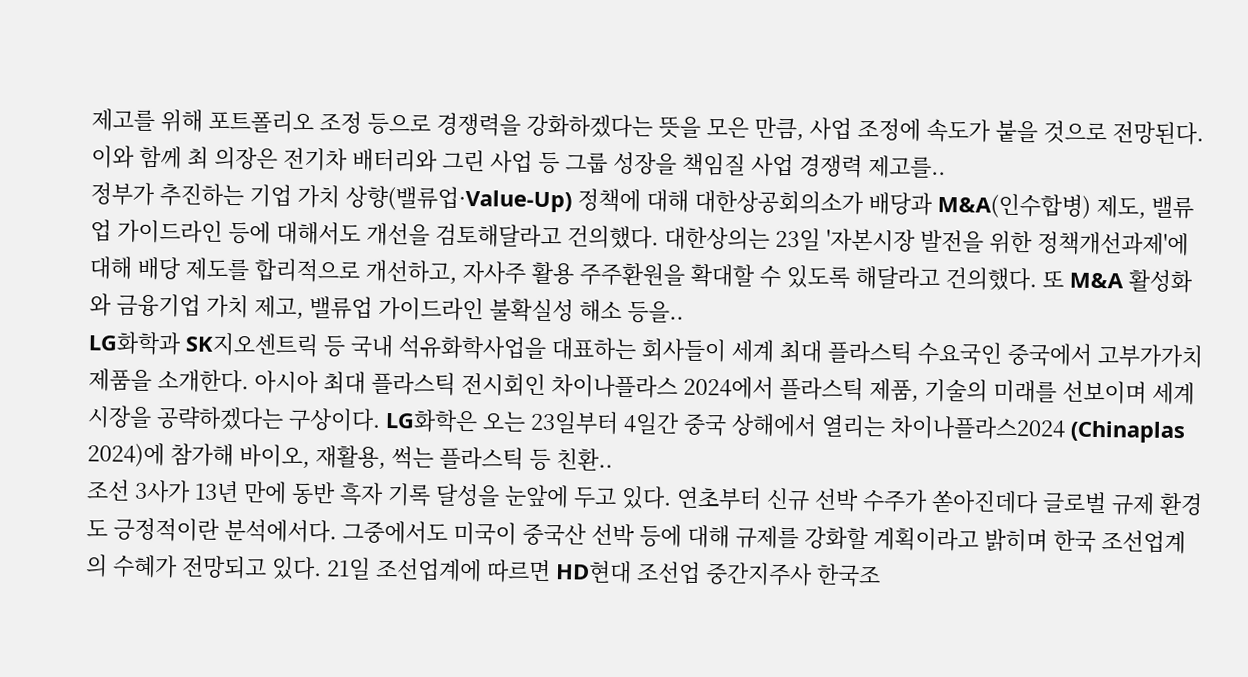제고를 위해 포트폴리오 조정 등으로 경쟁력을 강화하겠다는 뜻을 모은 만큼, 사업 조정에 속도가 붙을 것으로 전망된다. 이와 함께 최 의장은 전기차 배터리와 그린 사업 등 그룹 성장을 책임질 사업 경쟁력 제고를..
정부가 추진하는 기업 가치 상향(밸류업·Value-Up) 정책에 대해 대한상공회의소가 배당과 M&A(인수합병) 제도, 밸류업 가이드라인 등에 대해서도 개선을 검토해달라고 건의했다. 대한상의는 23일 '자본시장 발전을 위한 정책개선과제'에 대해 배당 제도를 합리적으로 개선하고, 자사주 활용 주주환원을 확대할 수 있도록 해달라고 건의했다. 또 M&A 활성화와 금융기업 가치 제고, 밸류업 가이드라인 불확실성 해소 등을..
LG화학과 SK지오센트릭 등 국내 석유화학사업을 대표하는 회사들이 세계 최대 플라스틱 수요국인 중국에서 고부가가치 제품을 소개한다. 아시아 최대 플라스틱 전시회인 차이나플라스 2024에서 플라스틱 제품, 기술의 미래를 선보이며 세계 시장을 공략하겠다는 구상이다. LG화학은 오는 23일부터 4일간 중국 상해에서 열리는 차이나플라스2024 (Chinaplas 2024)에 참가해 바이오, 재활용, 썩는 플라스틱 등 친환..
조선 3사가 13년 만에 동반 흑자 기록 달성을 눈앞에 두고 있다. 연초부터 신규 선박 수주가 쏟아진데다 글로벌 규제 환경도 긍정적이란 분석에서다. 그중에서도 미국이 중국산 선박 등에 대해 규제를 강화할 계획이라고 밝히며 한국 조선업계의 수혜가 전망되고 있다. 21일 조선업계에 따르면 HD현대 조선업 중간지주사 한국조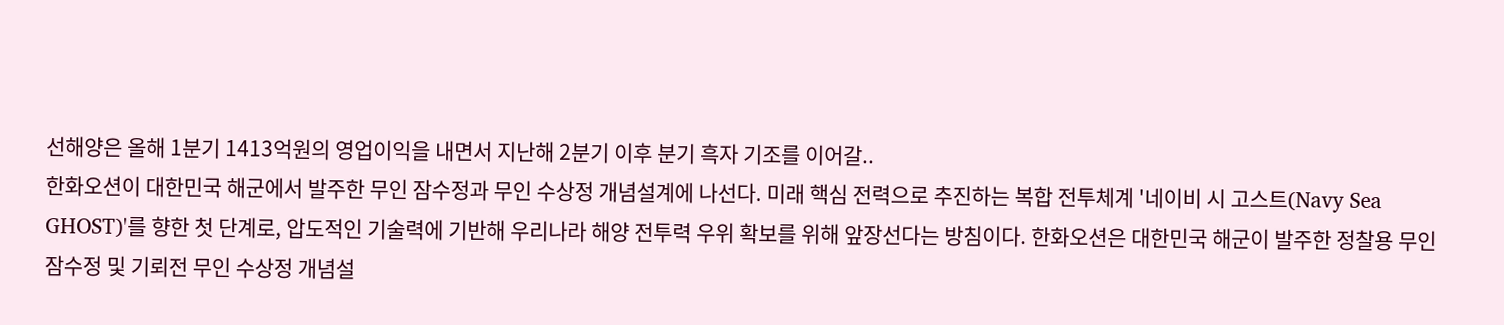선해양은 올해 1분기 1413억원의 영업이익을 내면서 지난해 2분기 이후 분기 흑자 기조를 이어갈..
한화오션이 대한민국 해군에서 발주한 무인 잠수정과 무인 수상정 개념설계에 나선다. 미래 핵심 전력으로 추진하는 복합 전투체계 '네이비 시 고스트(Navy Sea GHOST)'를 향한 첫 단계로, 압도적인 기술력에 기반해 우리나라 해양 전투력 우위 확보를 위해 앞장선다는 방침이다. 한화오션은 대한민국 해군이 발주한 정찰용 무인 잠수정 및 기뢰전 무인 수상정 개념설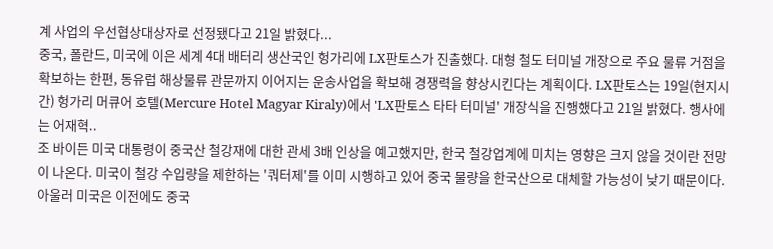계 사업의 우선협상대상자로 선정됐다고 21일 밝혔다...
중국, 폴란드, 미국에 이은 세계 4대 배터리 생산국인 헝가리에 LX판토스가 진출했다. 대형 철도 터미널 개장으로 주요 물류 거점을 확보하는 한편, 동유럽 해상물류 관문까지 이어지는 운송사업을 확보해 경쟁력을 향상시킨다는 계획이다. LX판토스는 19일(현지시간) 헝가리 머큐어 호텔(Mercure Hotel Magyar Kiraly)에서 'LX판토스 타타 터미널' 개장식을 진행했다고 21일 밝혔다. 행사에는 어재혁..
조 바이든 미국 대통령이 중국산 철강재에 대한 관세 3배 인상을 예고했지만, 한국 철강업계에 미치는 영향은 크지 않을 것이란 전망이 나온다. 미국이 철강 수입량을 제한하는 '쿼터제'를 이미 시행하고 있어 중국 물량을 한국산으로 대체할 가능성이 낮기 때문이다. 아울러 미국은 이전에도 중국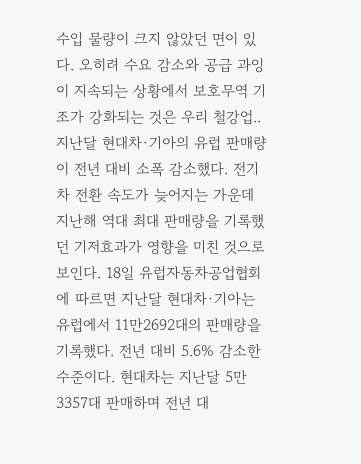수입 물량이 크지 않았던 면이 있다. 오히려 수요 감소와 공급 과잉이 지속되는 상황에서 보호무역 기조가 강화되는 것은 우리 철강업..
지난달 현대차·기아의 유럽 판매량이 전년 대비 소폭 감소했다. 전기차 전환 속도가 늦어지는 가운데 지난해 역대 최대 판매량을 기록했던 기저효과가 영향을 미친 것으로 보인다. 18일 유럽자동차공업협회에 따르면 지난달 현대차·기아는 유럽에서 11만2692대의 판매량을 기록했다. 전년 대비 5.6% 감소한 수준이다. 현대차는 지난달 5만3357대 판매하며 전년 대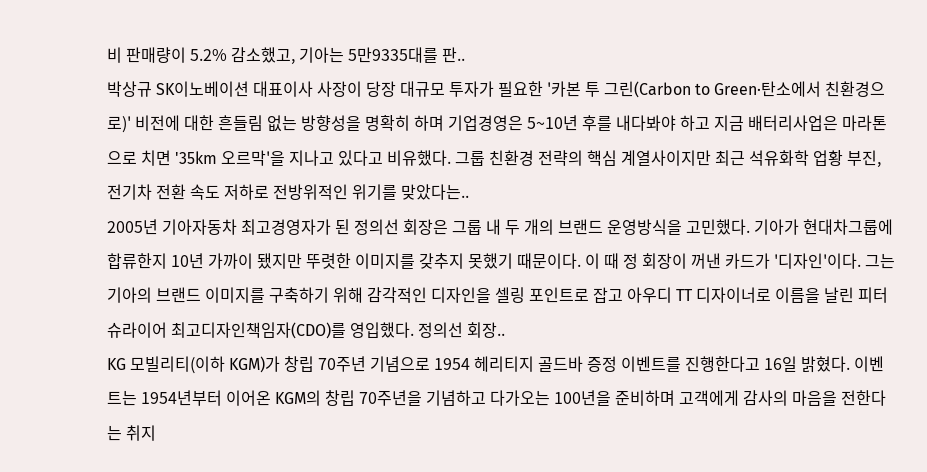비 판매량이 5.2% 감소했고, 기아는 5만9335대를 판..
박상규 SK이노베이션 대표이사 사장이 당장 대규모 투자가 필요한 '카본 투 그린(Carbon to Green·탄소에서 친환경으로)' 비전에 대한 흔들림 없는 방향성을 명확히 하며 기업경영은 5~10년 후를 내다봐야 하고 지금 배터리사업은 마라톤으로 치면 '35km 오르막'을 지나고 있다고 비유했다. 그룹 친환경 전략의 핵심 계열사이지만 최근 석유화학 업황 부진, 전기차 전환 속도 저하로 전방위적인 위기를 맞았다는..
2005년 기아자동차 최고경영자가 된 정의선 회장은 그룹 내 두 개의 브랜드 운영방식을 고민했다. 기아가 현대차그룹에 합류한지 10년 가까이 됐지만 뚜렷한 이미지를 갖추지 못했기 때문이다. 이 때 정 회장이 꺼낸 카드가 '디자인'이다. 그는 기아의 브랜드 이미지를 구축하기 위해 감각적인 디자인을 셀링 포인트로 잡고 아우디 TT 디자이너로 이름을 날린 피터 슈라이어 최고디자인책임자(CDO)를 영입했다. 정의선 회장..
KG 모빌리티(이하 KGM)가 창립 70주년 기념으로 1954 헤리티지 골드바 증정 이벤트를 진행한다고 16일 밝혔다. 이벤트는 1954년부터 이어온 KGM의 창립 70주년을 기념하고 다가오는 100년을 준비하며 고객에게 감사의 마음을 전한다는 취지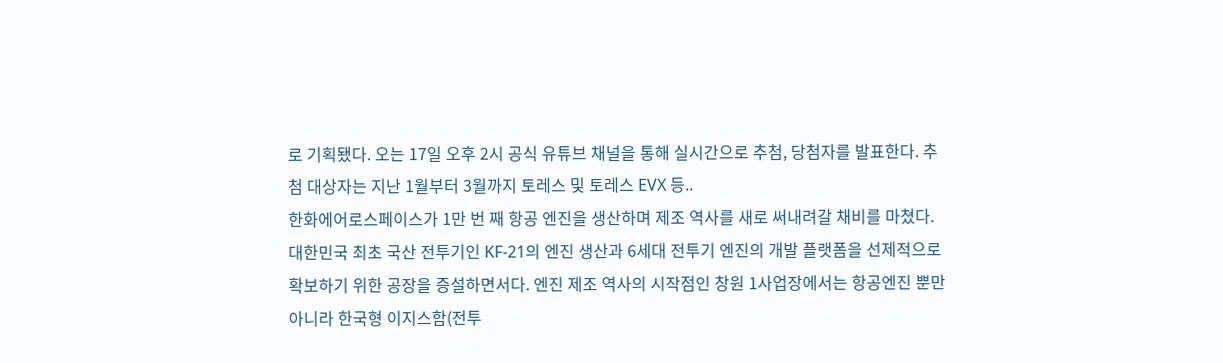로 기획됐다. 오는 17일 오후 2시 공식 유튜브 채널을 통해 실시간으로 추첨, 당첨자를 발표한다. 추첨 대상자는 지난 1월부터 3월까지 토레스 및 토레스 EVX 등..
한화에어로스페이스가 1만 번 째 항공 엔진을 생산하며 제조 역사를 새로 써내려갈 채비를 마쳤다. 대한민국 최초 국산 전투기인 KF-21의 엔진 생산과 6세대 전투기 엔진의 개발 플랫폼을 선제적으로 확보하기 위한 공장을 증설하면서다. 엔진 제조 역사의 시작점인 창원 1사업장에서는 항공엔진 뿐만 아니라 한국형 이지스함(전투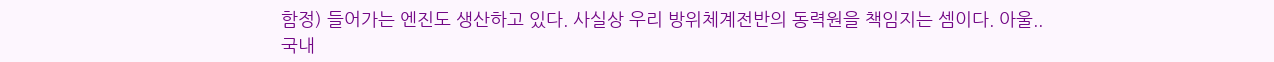함정) 들어가는 엔진도 생산하고 있다. 사실상 우리 방위체계전반의 동력원을 책임지는 셈이다. 아울..
국내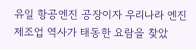유일 항공엔진 공장이자 우리나라 엔진제조업 역사가 태동한 요람을 찾았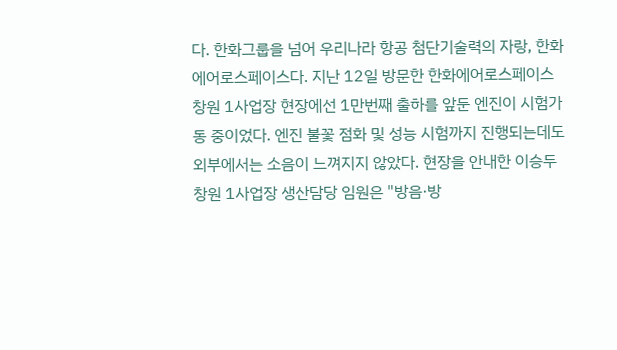다. 한화그룹을 넘어 우리나라 항공 첨단기술력의 자랑, 한화에어로스페이스다. 지난 12일 방문한 한화에어로스페이스 창원 1사업장 현장에선 1만번째 출하를 앞둔 엔진이 시험가동 중이었다. 엔진 불꽃 점화 및 성능 시험까지 진행되는데도 외부에서는 소음이 느껴지지 않았다. 현장을 안내한 이승두 창원 1사업장 생산담당 임원은 "방음·방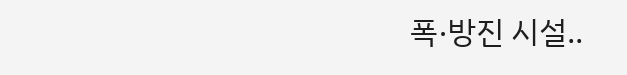폭·방진 시설..